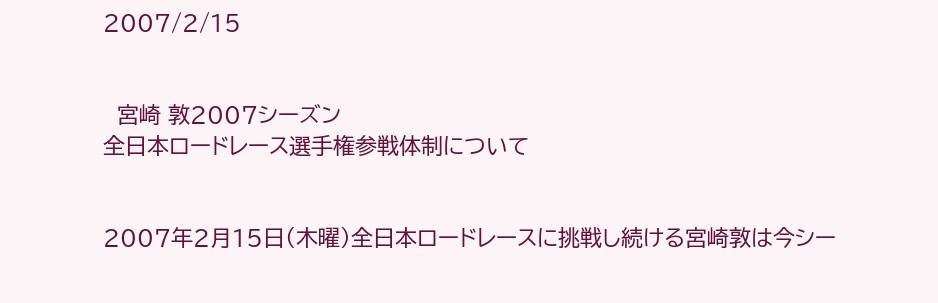2007/2/15


  宮崎 敦2007シーズン
全日本ロードレース選手権参戦体制について


2007年2月15日(木曜)全日本ロードレースに挑戦し続ける宮崎敦は今シー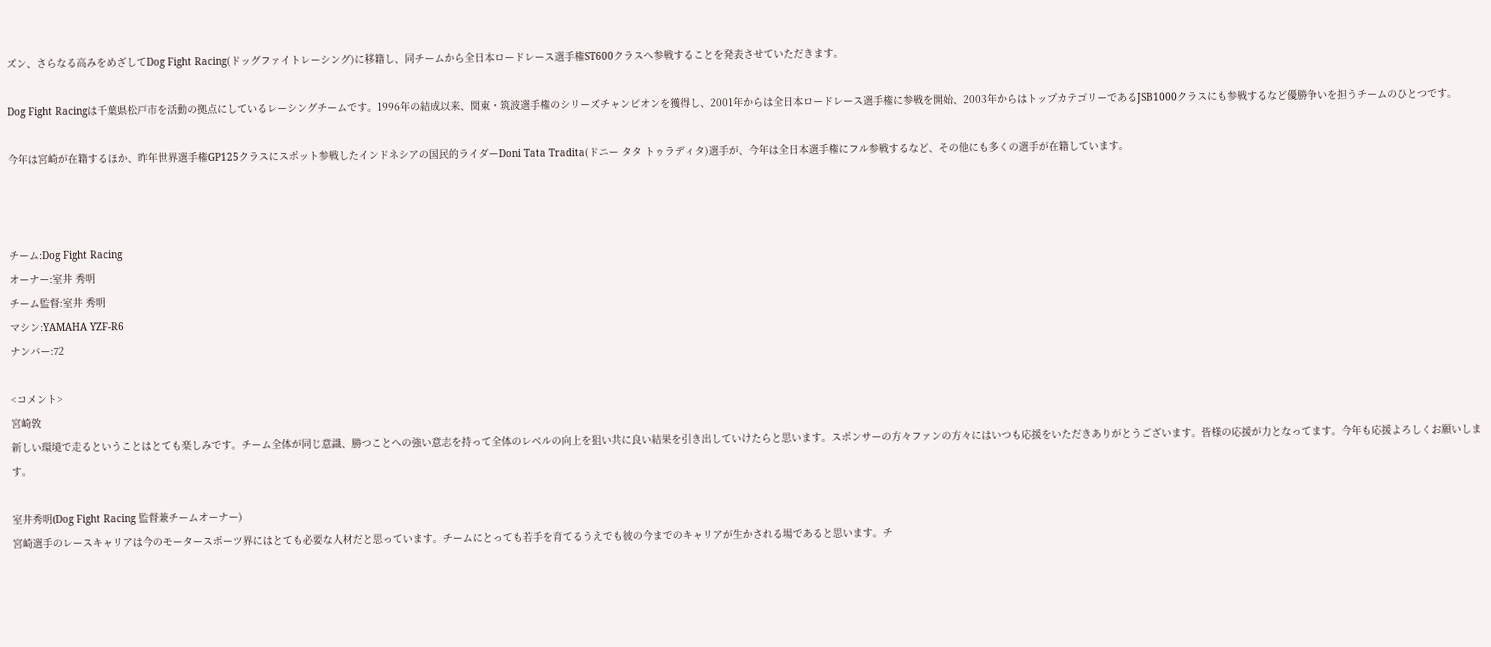ズン、さらなる高みをめざしてDog Fight Racing(ドッグファイトレーシング)に移籍し、同チームから全日本ロードレース選手権ST600クラスへ参戦することを発表させていただきます。

Dog Fight Racingは千葉県松戸市を活動の拠点にしているレーシングチームです。1996年の結成以来、関東・筑波選手権のシリーズチャンピオンを獲得し、2001年からは全日本ロードレース選手権に参戦を開始、2003年からはトップカテゴリーであるJSB1000クラスにも参戦するなど優勝争いを担うチームのひとつです。

今年は宮崎が在籍するほか、昨年世界選手権GP125クラスにスポット参戦したインドネシアの国民的ライダーDoni Tata Tradita(ドニー タタ トゥラディタ)選手が、今年は全日本選手権にフル参戦するなど、その他にも多くの選手が在籍しています。



チーム:Dog Fight Racing
オーナー:室井 秀明
チーム監督:室井 秀明
マシン:YAMAHA YZF-R6
ナンバー:72

<コメント>
宮崎敦
新しい環境で走るということはとても楽しみです。チーム全体が同じ意識、勝つことへの強い意志を持って全体のレベルの向上を狙い共に良い結果を引き出していけたらと思います。スポンサーの方々ファンの方々にはいつも応援をいただきありがとうございます。皆様の応援が力となってます。今年も応援よろしくお願いします。

室井秀明(Dog Fight Racing 監督兼チームオーナー)
宮崎選手のレースキャリアは今のモータースポーツ界にはとても必要な人材だと思っています。チームにとっても若手を育てるうえでも彼の今までのキャリアが生かされる場であると思います。チ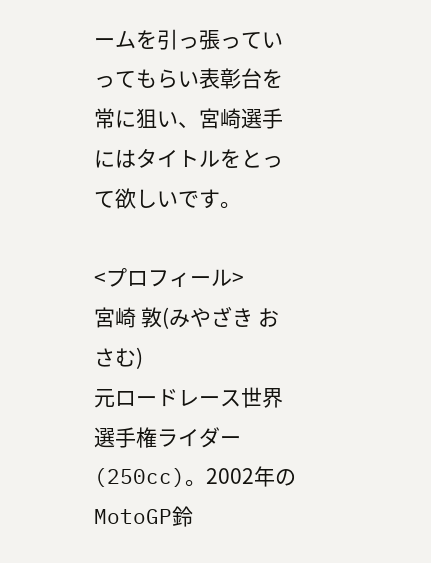ームを引っ張っていってもらい表彰台を常に狙い、宮崎選手にはタイトルをとって欲しいです。

<プロフィール>
宮崎 敦(みやざき おさむ)
元ロードレース世界選手権ライダー(250cc)。2002年のMotoGP鈴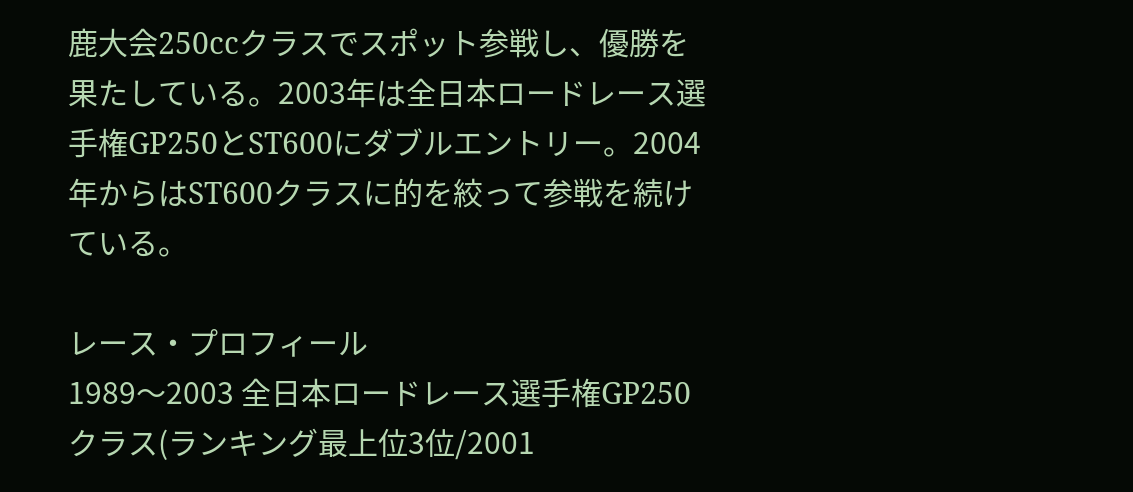鹿大会250ccクラスでスポット参戦し、優勝を果たしている。2003年は全日本ロードレース選手権GP250とST600にダブルエントリー。2004年からはST600クラスに的を絞って参戦を続けている。

レース・プロフィール
1989〜2003 全日本ロードレース選手権GP250クラス(ランキング最上位3位/2001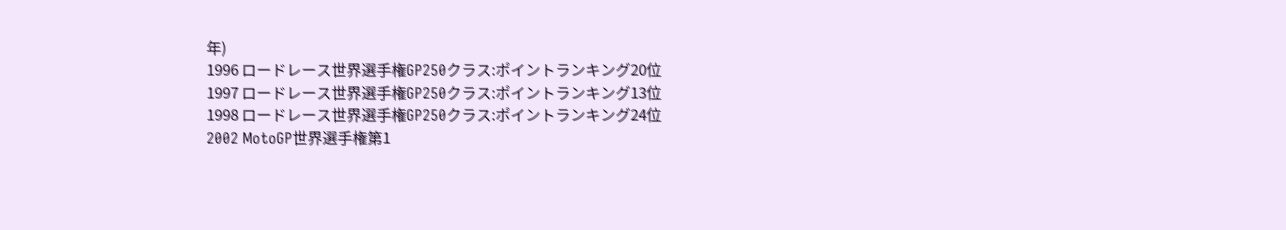年)
1996 ロードレース世界選手権GP250クラス:ポイントランキング20位
1997 ロードレース世界選手権GP250クラス:ポイントランキング13位
1998 ロードレース世界選手権GP250クラス:ポイントランキング24位
2002 MotoGP世界選手権第1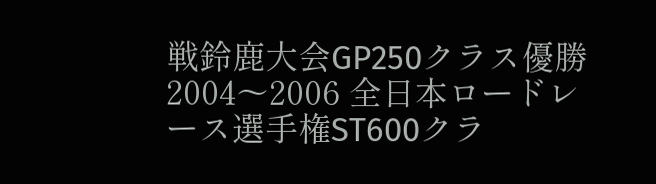戦鈴鹿大会GP250クラス優勝
2004〜2006 全日本ロードレース選手権ST600クラ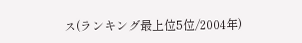ス(ランキング最上位5位/2004年)